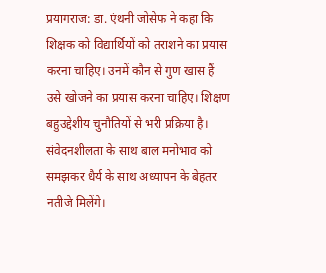प्रयागराज: डा. एंथनी जोसेफ ने कहा कि शिक्षक को विद्यार्थियों को तराशने का प्रयास करना चाहिए। उनमें कौन से गुण खास हैं उसे खोजने का प्रयास करना चाहिए। शिक्षण बहुउद्देशीय चुनौतियों से भरी प्रक्रिया है। संवेदनशीलता के साथ बाल मनोभाव को समझकर धैर्य के साथ अध्यापन के बेहतर नतीजे मिलेंगे।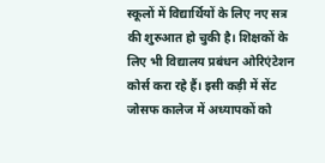स्कूलों में विद्यार्थियों के लिए नए सत्र की शुरुआत हो चुकी है। शिक्षकों के लिए भी विद्यालय प्रबंधन ओरिएंटेशन कोर्स करा रहे हैं। इसी कड़ी में सेंट जोसफ कालेज में अध्यापकों को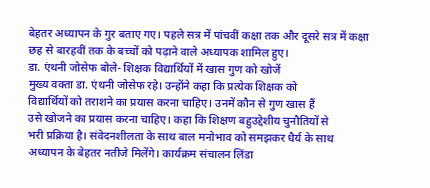बेहतर अध्यापन के गुर बताए गए। पहले सत्र में पांचवीं कक्षा तक और दूसरे सत्र में कक्षा छह से बारहवीं तक के बच्चों को पढ़ाने वाले अध्यापक शामिल हुए।
डा. एंथनी जोसेफ बोले- शिक्षक विद्यार्थियों में खास गुण को खोजें
मुख्य वक्ता डा. एंथनी जोसेफ रहे। उन्होंने कहा कि प्रत्येक शिक्षक को
विद्यार्थियों को तराशने का प्रयास करना चाहिए। उनमें कौन से गुण खास हैं
उसे खोजने का प्रयास करना चाहिए। कहा कि शिक्षण बहुउद्देशीय चुनौतियों से
भरी प्रक्रिया है। संवेदनशीलता के साथ बाल मनोभाव को समझकर धैर्य के साथ
अध्यापन के बेहतर नतीजे मिलेंगे। कार्यक्रम संचालन लिंडा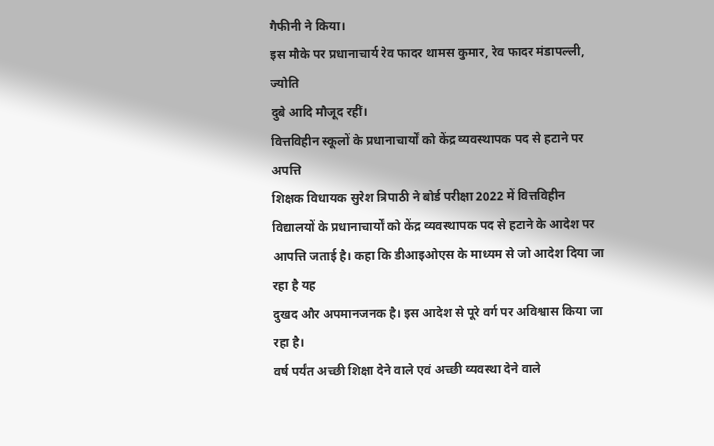गैफीनी ने किया।
इस मौके पर प्रधानाचार्य रेव फादर थामस कुमार, रेव फादर मंडापल्ली, ज्योति
दुबे आदि मौजूद रहीं।
वित्तविहीन स्कूलों के प्रधानाचार्यों को केंद्र व्यवस्थापक पद से हटाने पर अपत्ति
शिक्षक विधायक सुरेश त्रिपाठी ने बोर्ड परीक्षा 2022 में वित्तविहीन
विद्यालयों के प्रधानाचार्यों को केंद्र व्यवस्थापक पद से हटाने के आदेश पर
आपत्ति जताई है। कहा कि डीआइओएस के माध्यम से जो आदेश दिया जा रहा है यह
दुखद और अपमानजनक है। इस आदेश से पूरे वर्ग पर अविश्वास किया जा रहा है।
वर्ष पर्यंत अच्छी शिक्षा देने वाले एवं अच्छी व्यवस्था देने वाले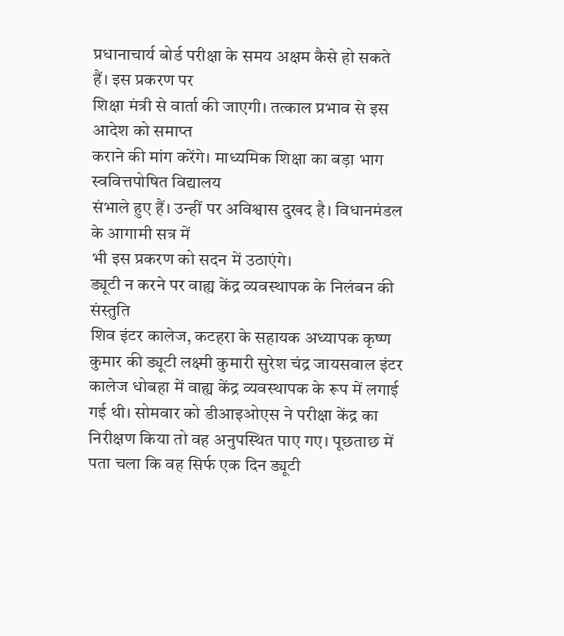प्रधानाचार्य बोर्ड परीक्षा के समय अक्षम कैसे हो सकते हैं। इस प्रकरण पर
शिक्षा मंत्री से वार्ता की जाएगी। तत्काल प्रभाव से इस आदेश को समाप्त
कराने की मांग करेंगे। माध्यमिक शिक्षा का बड़ा भाग स्ववित्तपोषित विद्यालय
संभाले हुए हैं। उन्हीं पर अविश्वास दुखद है। विधानमंडल के आगामी सत्र में
भी इस प्रकरण को सदन में उठाएंगे।
ड्यूटी न करने पर वाह्य केंद्र व्यवस्थापक के निलंबन की संस्तुति
शिव इंटर कालेज, कटहरा के सहायक अध्यापक कृष्ण कुमार की ड्यूटी लक्ष्मी कुमारी सुरेश चंद्र जायसवाल इंटर कालेज धोबहा में वाह्य केंद्र व्यवस्थापक के रूप में लगाई गई थी। सोमवार को डीआइओएस ने परीक्षा केंद्र का निरीक्षण किया तो वह अनुपस्थित पाए गए। पूछताछ में पता चला कि वह सिर्फ एक दिन ड्यूटी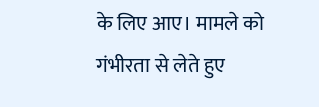के लिए आए। मामले को गंभीरता से लेते हुए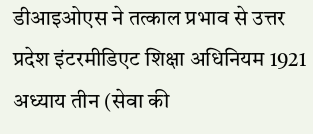डीआइओएस ने तत्काल प्रभाव से उत्तर प्रदेश इंटरमीडिएट शिक्षा अधिनियम 1921 अध्याय तीन (सेवा की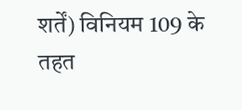शर्तें) विनियम 109 के तहत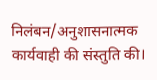निलंबन/अनुशासनात्मक कार्यवाही की संस्तुति की।